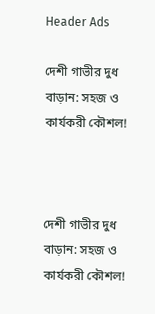Header Ads

দেশী গাভীর দুধ বাড়ান: সহজ ও কার্যকরী কৌশল!



দেশী গাভীর দুধ বাড়ান: সহজ ও কার্যকরী কৌশল!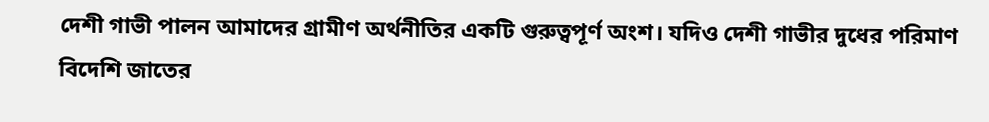দেশী গাভী পালন আমাদের গ্রামীণ অর্থনীতির একটি গুরুত্বপূর্ণ অংশ। যদিও দেশী গাভীর দুধের পরিমাণ বিদেশি জাতের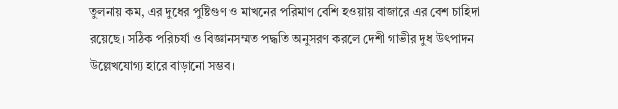তুলনায় কম, এর দুধের পুষ্টিগুণ ও মাখনের পরিমাণ বেশি হওয়ায় বাজারে এর বেশ চাহিদা রয়েছে। সঠিক পরিচর্যা ও বিজ্ঞানসম্মত পদ্ধতি অনুসরণ করলে দেশী গাভীর দুধ উৎপাদন উল্লেখযোগ্য হারে বাড়ানো সম্ভব।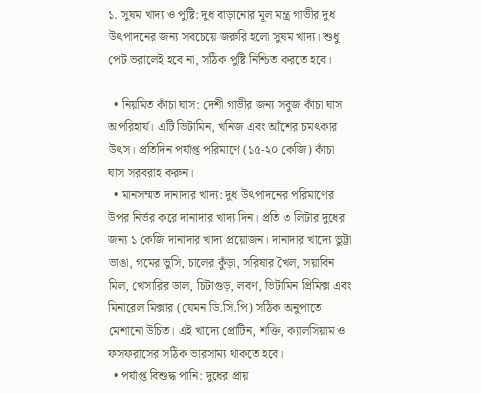১. সুষম খাদ্য ও পুষ্টি: দুধ বাড়ানোর মূল মন্ত্র গাভীর দুধ উৎপাদনের জন্য সবচেয়ে জরুরি হলো সুষম খাদ্য। শুধু পেট ভরালেই হবে না, সঠিক পুষ্টি নিশ্চিত করতে হবে।

  • নিয়মিত কাঁচা ঘাস: দেশী গাভীর জন্য সবুজ কাঁচা ঘাস অপরিহার্য। এটি ভিটামিন, খনিজ এবং আঁশের চমৎকার উৎস। প্রতিদিন পর্যাপ্ত পরিমাণে (১৫-২০ কেজি) কাঁচা ঘাস সরবরাহ করুন।
  • মানসম্মত দানাদার খাদ্য: দুধ উৎপাদনের পরিমাণের উপর নির্ভর করে দানাদার খাদ্য দিন। প্রতি ৩ লিটার দুধের জন্য ১ কেজি দানাদার খাদ্য প্রয়োজন। দানাদার খাদ্যে ভুট্টা ভাঙা, গমের ভুসি, চালের কুঁড়া, সরিষার খৈল, সয়াবিন মিল, খেসারির ডাল, চিটাগুড়, লবণ, ভিটামিন প্রিমিক্স এবং মিনারেল মিক্সার (যেমন ডি.সি.পি) সঠিক অনুপাতে মেশানো উচিত। এই খাদ্যে প্রোটিন, শক্তি, ক্যালসিয়াম ও ফসফরাসের সঠিক ভারসাম্য থাকতে হবে।
  • পর্যাপ্ত বিশুদ্ধ পানি: দুধের প্রায়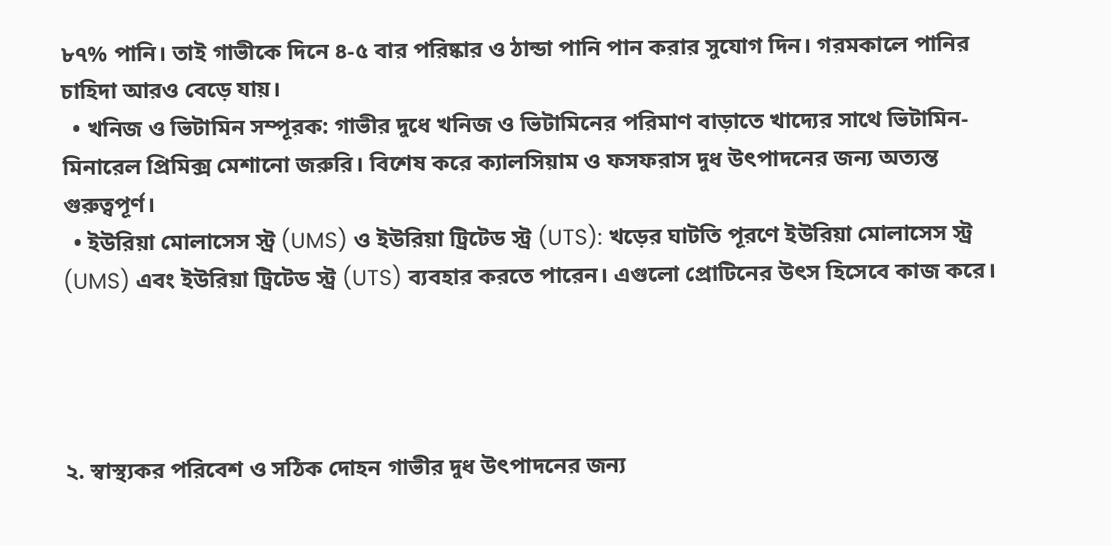৮৭% পানি। তাই গাভীকে দিনে ৪-৫ বার পরিষ্কার ও ঠান্ডা পানি পান করার সুযোগ দিন। গরমকালে পানির চাহিদা আরও বেড়ে যায়।
  • খনিজ ও ভিটামিন সম্পূরক: গাভীর দুধে খনিজ ও ভিটামিনের পরিমাণ বাড়াতে খাদ্যের সাথে ভিটামিন-মিনারেল প্রিমিক্স মেশানো জরুরি। বিশেষ করে ক্যালসিয়াম ও ফসফরাস দুধ উৎপাদনের জন্য অত্যন্ত গুরুত্বপূর্ণ।
  • ইউরিয়া মোলাসেস স্ট্র (UMS) ও ইউরিয়া ট্রিটেড স্ট্র (UTS): খড়ের ঘাটতি পূরণে ইউরিয়া মোলাসেস স্ট্র (UMS) এবং ইউরিয়া ট্রিটেড স্ট্র (UTS) ব্যবহার করতে পারেন। এগুলো প্রোটিনের উৎস হিসেবে কাজ করে।




২. স্বাস্থ্যকর পরিবেশ ও সঠিক দোহন গাভীর দুধ উৎপাদনের জন্য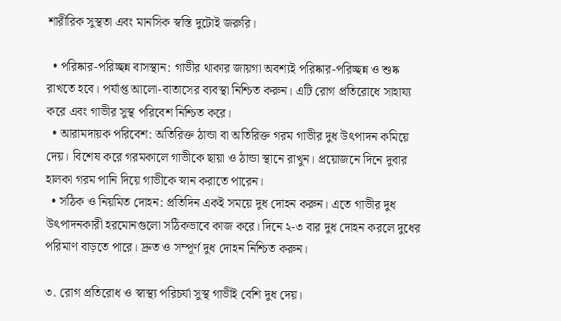শারীরিক সুস্থতা এবং মানসিক স্বস্তি দুটোই জরুরি।

  • পরিষ্কার-পরিচ্ছন্ন বাসস্থান: গাভীর থাকার জায়গা অবশ্যই পরিষ্কার-পরিচ্ছন্ন ও শুষ্ক রাখতে হবে। পর্যাপ্ত আলো-বাতাসের ব্যবস্থা নিশ্চিত করুন। এটি রোগ প্রতিরোধে সাহায্য করে এবং গাভীর সুস্থ পরিবেশ নিশ্চিত করে।
  • আরামদায়ক পরিবেশ: অতিরিক্ত ঠান্ডা বা অতিরিক্ত গরম গাভীর দুধ উৎপাদন কমিয়ে দেয়। বিশেষ করে গরমকালে গাভীকে ছায়া ও ঠান্ডা স্থানে রাখুন। প্রয়োজনে দিনে দুবার হালকা গরম পানি দিয়ে গাভীকে স্নান করাতে পারেন।
  • সঠিক ও নিয়মিত দোহন: প্রতিদিন একই সময়ে দুধ দোহন করুন। এতে গাভীর দুধ উৎপাদনকারী হরমোনগুলো সঠিকভাবে কাজ করে। দিনে ২-৩ বার দুধ দোহন করলে দুধের পরিমাণ বাড়তে পারে। দ্রুত ও সম্পূর্ণ দুধ দোহন নিশ্চিত করুন।

৩. রোগ প্রতিরোধ ও স্বাস্থ্য পরিচর্যা সুস্থ গাভীই বেশি দুধ দেয়।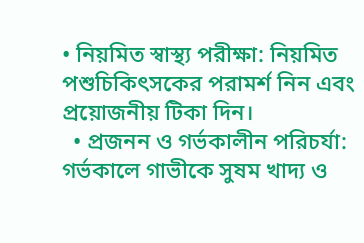• নিয়মিত স্বাস্থ্য পরীক্ষা: নিয়মিত পশুচিকিৎসকের পরামর্শ নিন এবং প্রয়োজনীয় টিকা দিন।
  • প্রজনন ও গর্ভকালীন পরিচর্যা: গর্ভকালে গাভীকে সুষম খাদ্য ও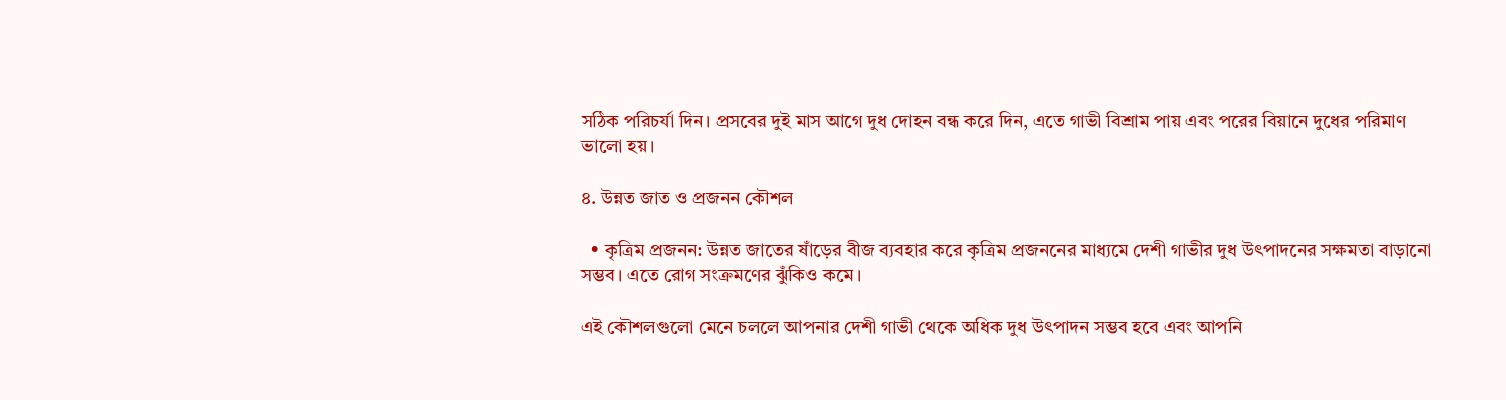সঠিক পরিচর্যা দিন। প্রসবের দুই মাস আগে দুধ দোহন বন্ধ করে দিন, এতে গাভী বিশ্রাম পায় এবং পরের বিয়ানে দুধের পরিমাণ ভালো হয়।

৪. উন্নত জাত ও প্রজনন কৌশল

  • কৃত্রিম প্রজনন: উন্নত জাতের ষাঁড়ের বীজ ব্যবহার করে কৃত্রিম প্রজননের মাধ্যমে দেশী গাভীর দুধ উৎপাদনের সক্ষমতা বাড়ানো সম্ভব। এতে রোগ সংক্রমণের ঝুঁকিও কমে।

এই কৌশলগুলো মেনে চললে আপনার দেশী গাভী থেকে অধিক দুধ উৎপাদন সম্ভব হবে এবং আপনি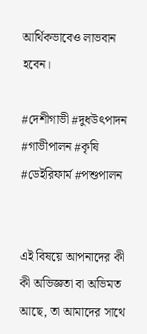আর্থিকভাবেও লাভবান হবেন।

#দেশীগাভী #দুধউৎপাদন #গাভীপালন #কৃষি #ডেইরিফার্ম #পশুপালন


এই বিষয়ে আপনাদের কী কী অভিজ্ঞতা বা অভিমত আছে, তা আমাদের সাথে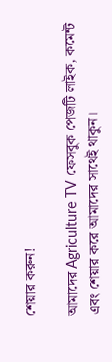শেয়ার করুন!

আমাদের Agriculture TV ফেসবুক পেজটি লাইক, কমেন্ট এবং শেয়ার করে আমাদের সাথেই থাকুন।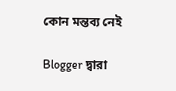কোন মন্তব্য নেই

Blogger দ্বারা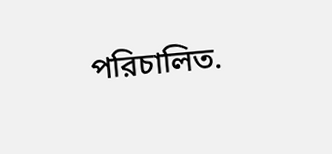পরিচালিত.